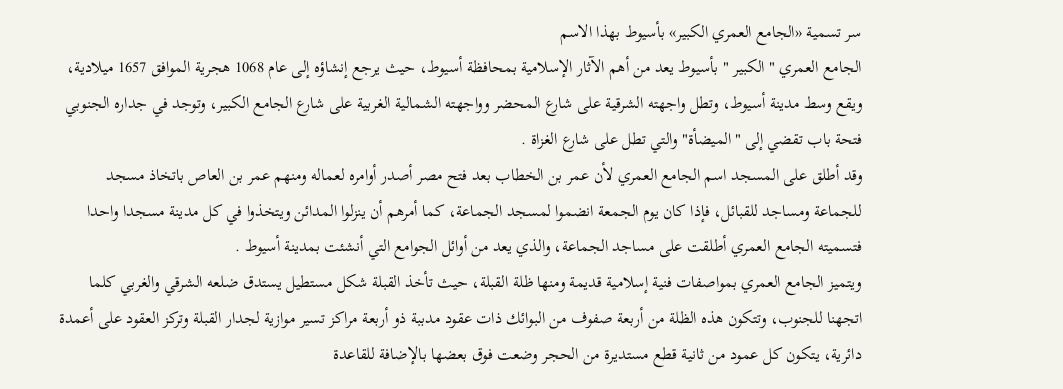سر تسمية «الجامع العمري الكبير» بأسيوط بهذا الاسم
الجامع العمري " الكبير " بأسيوط يعد من أهم الآثار الإسلامية بمحافظة أسيوط، حيث يرجع إنشاؤه إلى عام 1068 هجرية الموافق 1657 ميلادية، ويقع وسط مدينة أسيوط، وتطل واجهته الشرقية على شارع المحضر وواجهته الشمالية الغربية على شارع الجامع الكبير، وتوجد في جداره الجنوبي فتحة باب تقضي إلى "الميضأة" والتي تطل على شارع الغزاة .
وقد أطلق على المسجد اسم الجامع العمري لأن عمر بن الخطاب بعد فتح مصر أصدر أوامره لعماله ومنهم عمر بن العاص باتخاذ مسجد للجماعة ومساجد للقبائل، فإذا كان يوم الجمعة انضموا لمسجد الجماعة، كما أمرهم أن ينزلوا المدائن ويتخذوا في كل مدينة مسجدا واحدا فتسميته الجامع العمري أطلقت على مساجد الجماعة، والذي يعد من أوائل الجوامع التي أنشئت بمدينة أسيوط .
ويتميز الجامع العمري بمواصفات فنية إسلامية قديمة ومنها ظلة القبلة، حيث تأخذ القبلة شكل مستطيل يستدق ضلعه الشرقي والغربي كلما اتجهنا للجنوب، وتتكون هذه الظلة من أربعة صفوف من البوائك ذات عقود مدببة ذو أربعة مراكز تسير موازية لجدار القبلة وتركز العقود على أعمدة دائرية، يتكون كل عمود من ثانية قطع مستديرة من الحجر وضعت فوق بعضها بالإضافة للقاعدة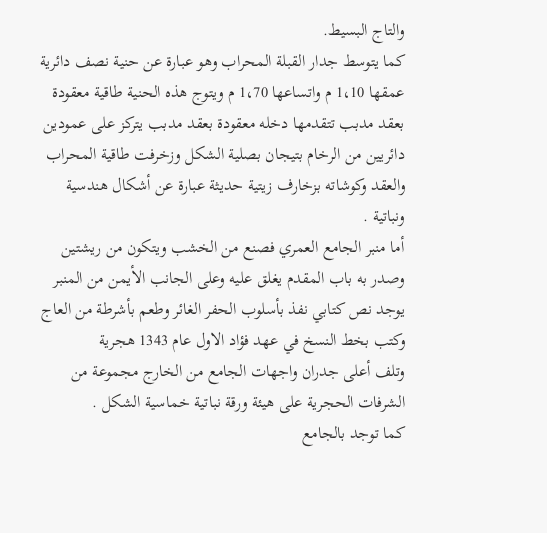والتاج البسيط.
كما يتوسط جدار القبلة المحراب وهو عبارة عن حنية نصف دائرية عمقها 1،10 م واتساعها 1،70 م ويتوج هذه الحنية طاقية معقودة بعقد مدبب تتقدمها دخله معقودة بعقد مدبب يتركز على عمودين دائريين من الرخام بتيجان بصلية الشكل وزخرفت طاقية المحراب والعقد وكوشاته بزخارف زيتية حديثة عبارة عن أشكال هندسية ونباتية .
أما منبر الجامع العمري فصنع من الخشب ويتكون من ريشتين وصدر به باب المقدم يغلق عليه وعلى الجانب الأيمن من المنبر يوجد نص كتابي نفذ بأسلوب الحفر الغائر وطعم بأشرطة من العاج وكتب بخط النسخ في عهد فؤاد الاول عام 1343 هجرية
وتلف أعلى جدران واجهات الجامع من الخارج مجموعة من الشرفات الحجرية على هيئة ورقة نباتية خماسية الشكل .
كما توجد بالجامع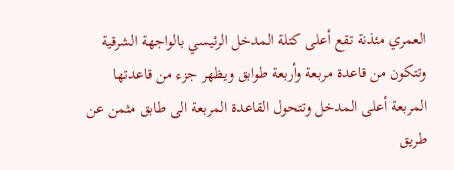العمري مئذنة تقع أعلى كتلة المدخل الرئيسي بالواجهة الشرقية وتتكون من قاعدة مربعة وأربعة طوابق ويظهر جزء من قاعدتها المربعة أعلى المدخل وتتحول القاعدة المربعة الى طابق مثمن عن طريق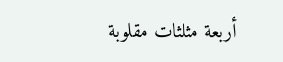أربعة مثلثات مقلوبة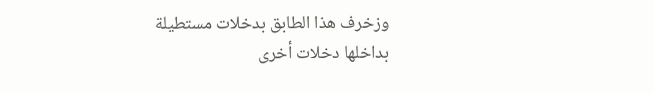وزخرف هذا الطابق بدخلات مستطيلة بداخلها دخلات أخرى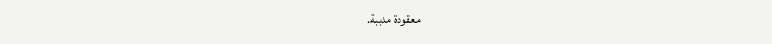معقودة مدببة.